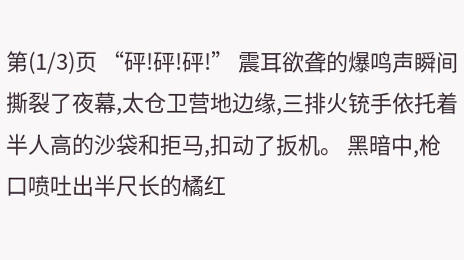第(1/3)页 “砰!砰!砰!” 震耳欲聋的爆鸣声瞬间撕裂了夜幕,太仓卫营地边缘,三排火铳手依托着半人高的沙袋和拒马,扣动了扳机。 黑暗中,枪口喷吐出半尺长的橘红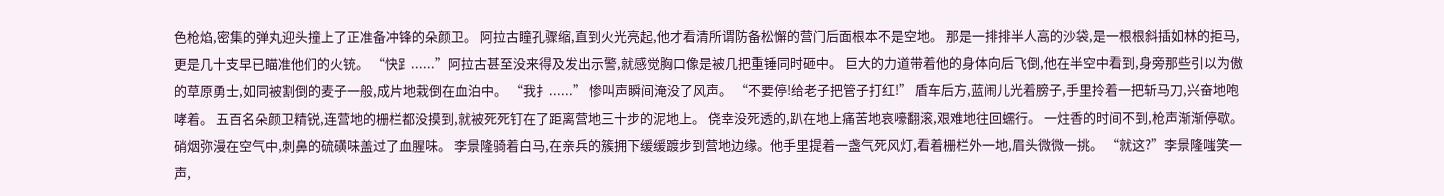色枪焰,密集的弹丸迎头撞上了正准备冲锋的朵颜卫。 阿拉古瞳孔骤缩,直到火光亮起,他才看清所谓防备松懈的营门后面根本不是空地。 那是一排排半人高的沙袋,是一根根斜插如林的拒马,更是几十支早已瞄准他们的火铳。 “快⻊......”阿拉古甚至没来得及发出示警,就感觉胸口像是被几把重锤同时砸中。 巨大的力道带着他的身体向后飞倒,他在半空中看到,身旁那些引以为傲的草原勇士,如同被割倒的麦子一般,成片地栽倒在血泊中。 “我扌......” 惨叫声瞬间淹没了风声。 “不要停!给老子把管子打红!” 盾车后方,蓝闹儿光着膀子,手里拎着一把斩马刀,兴奋地咆哮着。 五百名朵颜卫精锐,连营地的栅栏都没摸到,就被死死钉在了距离营地三十步的泥地上。 侥幸没死透的,趴在地上痛苦地哀嚎翻滚,艰难地往回蠕行。 一炷香的时间不到,枪声渐渐停歇。 硝烟弥漫在空气中,刺鼻的硫磺味盖过了血腥味。 李景隆骑着白马,在亲兵的簇拥下缓缓踱步到营地边缘。他手里提着一盏气死风灯,看着栅栏外一地,眉头微微一挑。 “就这?”李景隆嗤笑一声,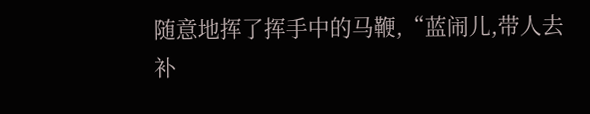随意地挥了挥手中的马鞭,“蓝闹儿,带人去补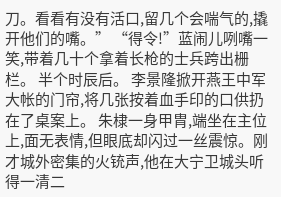刀。看看有没有活口,留几个会喘气的,撬开他们的嘴。” “得令!”蓝闹儿咧嘴一笑,带着几十个拿着长枪的士兵跨出栅栏。 半个时辰后。 李景隆掀开燕王中军大帐的门帘,将几张按着血手印的口供扔在了桌案上。 朱棣一身甲胄,端坐在主位上,面无表情,但眼底却闪过一丝震惊。刚才城外密集的火铳声,他在大宁卫城头听得一清二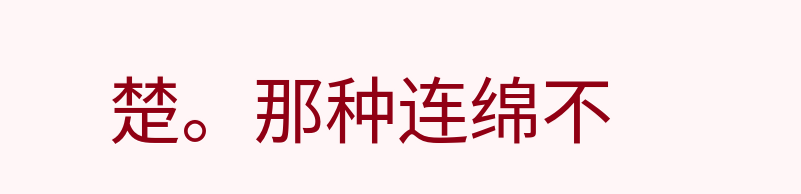楚。那种连绵不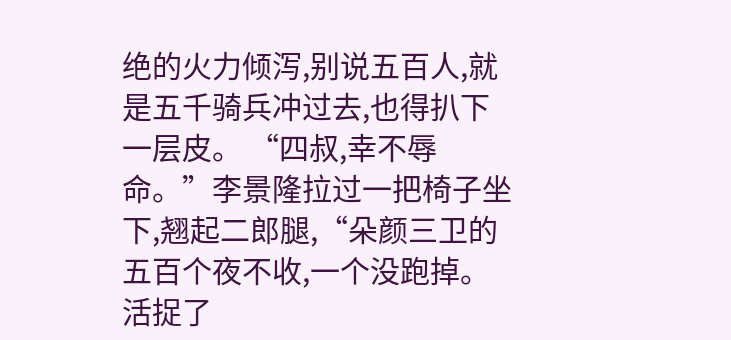绝的火力倾泻,别说五百人,就是五千骑兵冲过去,也得扒下一层皮。 “四叔,幸不辱命。”李景隆拉过一把椅子坐下,翘起二郎腿,“朵颜三卫的五百个夜不收,一个没跑掉。活捉了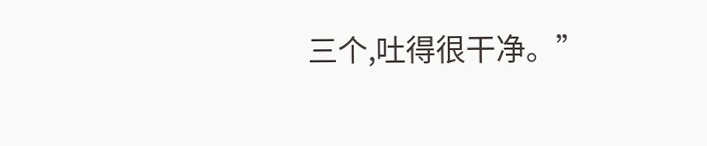三个,吐得很干净。”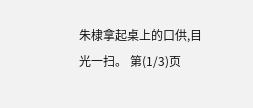朱棣拿起桌上的口供,目光一扫。 第(1/3)页